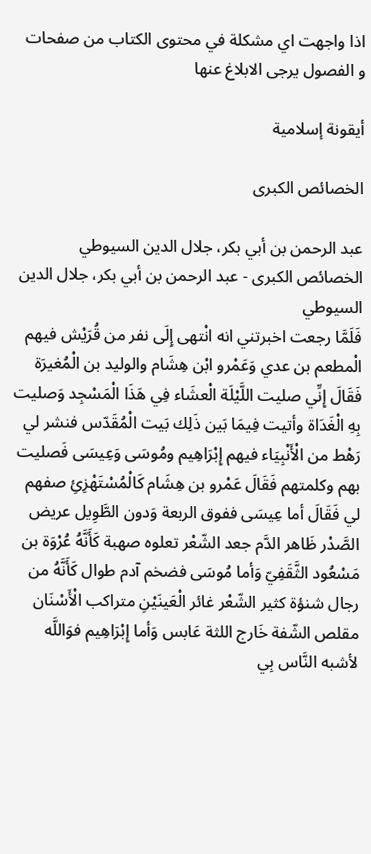اذا واجهت اي مشكلة في محتوى الكتاب من صفحات و الفصول يرجى الابلاغ عنها

أيقونة إسلامية

الخصائص الكبرى

عبد الرحمن بن أبي بكر، جلال الدين السيوطي
الخصائص الكبرى - عبد الرحمن بن أبي بكر، جلال الدين السيوطي
فَلَمَّا رجعت اخبرتني انه انْتهى إِلَى نفر من قُرَيْش فيهم الْمطعم بن عدي وَعَمْرو ابْن هِشَام والوليد بن الْمُغيرَة فَقَالَ إِنِّي صليت اللَّيْلَة الْعشَاء فِي هَذَا الْمَسْجِد وَصليت بِهِ الْغَدَاة وأتيت فِيمَا بَين ذَلِك بَيت الْمُقَدّس فنشر لي رَهْط من الْأَنْبِيَاء فيهم إِبْرَاهِيم ومُوسَى وَعِيسَى فَصليت بهم وكلمتهم فَقَالَ عَمْرو بن هِشَام كَالْمُسْتَهْزِئِ صفهم لي فَقَالَ أما عِيسَى ففوق الربعة وَدون الطَّوِيل عريض الصَّدْر ظَاهر الدَّم جعد الشّعْر تعلوه صهبة كَأَنَّهُ عُرْوَة بن مَسْعُود الثَّقَفِيّ وَأما مُوسَى فضخم آدم طوال كَأَنَّهُ من رجال شنؤة كثير الشّعْر غائر الْعَينَيْنِ متراكب الْأَسْنَان مقلص الشّفة خَارج اللثة عَابس وَأما إِبْرَاهِيم فوَاللَّه لأشبه النَّاس بِي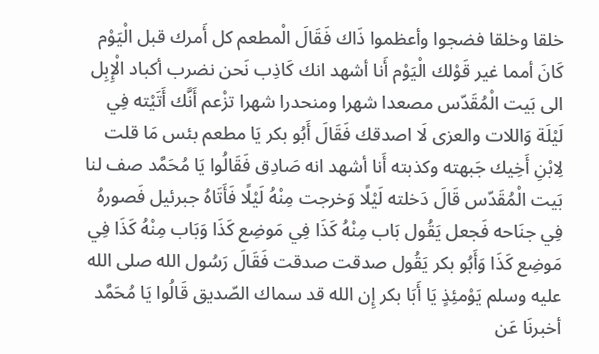خلقا وخلقا فضجوا وأعظموا ذَاك فَقَالَ الْمطعم كل أَمرك قبل الْيَوْم كَانَ أمما غير قَوْلك الْيَوْم أَنا أشهد انك كَاذِب نَحن نضرب أكباد الْإِبِل الى بَيت الْمُقَدّس مصعدا شهرا ومنحدرا شهرا تزْعم أَنَّك أَتَيْته فِي لَيْلَة وَاللات والعزى لَا اصدقك فَقَالَ أَبُو بكر يَا مطعم بئس مَا قلت لِابْنِ أَخِيك جَبهته وكذبته أَنا أشهد انه صَادِق فَقَالُوا يَا مُحَمَّد صف لنا بَيت الْمُقَدّس قَالَ دَخلته لَيْلًا وَخرجت مِنْهُ لَيْلًا فَأَتَاهُ جبرئيل فَصورهُ فِي جنَاحه فَجعل يَقُول بَاب مِنْهُ كَذَا فِي مَوضِع كَذَا وَبَاب مِنْهُ كَذَا فِي مَوضِع كَذَا وَأَبُو بكر يَقُول صدقت صدقت فَقَالَ رَسُول الله صلى الله عليه وسلم يَوْمئِذٍ يَا أَبَا بكر إِن الله قد سماك الصّديق قَالُوا يَا مُحَمَّد أخبرنَا عَن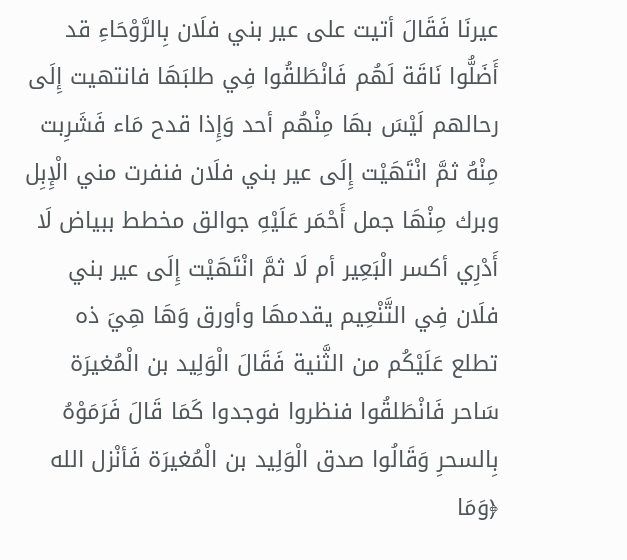عيرنَا فَقَالَ أتيت على عير بني فلَان بِالرَّوْحَاءِ قد أَضَلُّوا نَاقَة لَهُم فَانْطَلقُوا فِي طلبَهَا فانتهيت إِلَى رحالهم لَيْسَ بهَا مِنْهُم أحد وَإِذا قدح مَاء فَشَرِبت مِنْهُ ثمَّ انْتَهَيْت إِلَى عير بني فلَان فنفرت مني الْإِبِل وبرك مِنْهَا جمل أَحْمَر عَلَيْهِ جوالق مخطط ببياض لَا أَدْرِي أكسر الْبَعِير أم لَا ثمَّ انْتَهَيْت إِلَى عير بني فلَان فِي التَّنْعِيم يقدمهَا وأورق وَهَا هِيَ ذه تطلع عَلَيْكُم من الثَّنية فَقَالَ الْوَلِيد بن الْمُغيرَة سَاحر فَانْطَلقُوا فنظروا فوجدوا كَمَا قَالَ فَرَمَوْهُ بِالسحرِ وَقَالُوا صدق الْوَلِيد بن الْمُغيرَة فَأنْزل الله ﴿وَمَا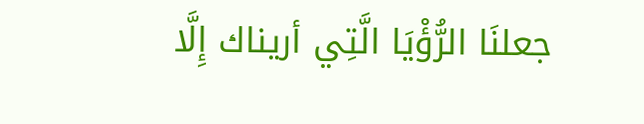جعلنَا الرُّؤْيَا الَّتِي أريناك إِلَّا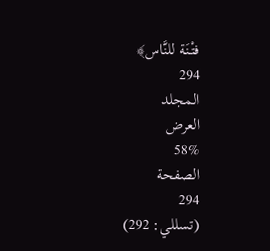فتْنَة للنَّاس﴾
294
المجلد
العرض
58%
الصفحة
294
(تسللي: 292)